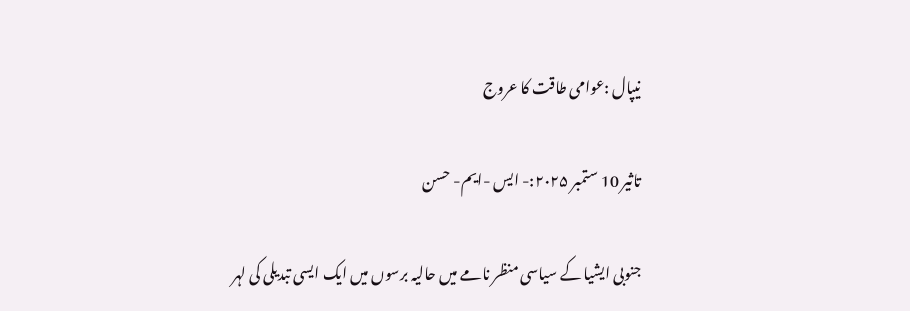نیپال :عوامی طاقت کا عروج

تاثیر 10 ستمبر ۲۰۲۵:- ایس -ایم- حسن

جنوبی ایشیا کے سیاسی منظر نامے میں حالیہ برسوں میں ایک ایسی تبدیلی کی لہر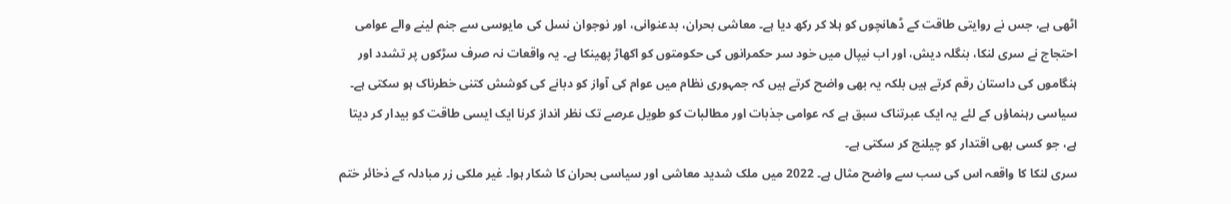اٹھی ہے، جس نے روایتی طاقت کے ڈھانچوں کو ہلا کر رکھ دیا ہے۔ معاشی بحران، بدعنوانی، اور نوجوان نسل کی مایوسی سے جنم لینے والے عوامی احتجاج نے سری لنکا، بنگلہ دیش، اور اب نیپال میں خود سر حکمرانوں کی حکومتوں کو اکھاڑ پھینکا ہے۔ یہ واقعات نہ صرف سڑکوں پر تشدد اور ہنگاموں کی داستان رقم کرتے ہیں بلکہ یہ بھی واضح کرتے ہیں کہ جمہوری نظام میں عوام کی آواز کو دبانے کی کوشش کتنی خطرناک ہو سکتی ہے۔ سیاسی رہنماؤں کے لئے یہ ایک عبرتناک سبق ہے کہ عوامی جذبات اور مطالبات کو طویل عرصے تک نظر انداز کرنا ایک ایسی طاقت کو بیدار کر دیتا ہے، جو کسی بھی اقتدار کو چیلنج کر سکتی ہے۔
سری لنکا کا واقعہ اس کی سب سے واضح مثال ہے۔ 2022 میں ملک شدید معاشی اور سیاسی بحران کا شکار ہوا۔ غیر ملکی زر مبادلہ کے ذخائر ختم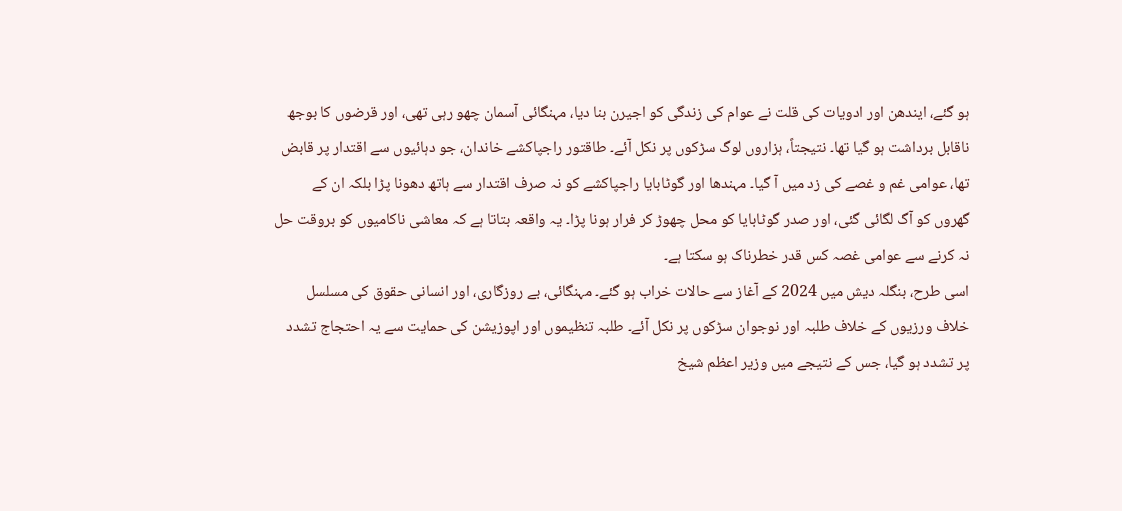ہو گئے، ایندھن اور ادویات کی قلت نے عوام کی زندگی کو اجیرن بنا دیا، مہنگائی آسمان چھو رہی تھی، اور قرضوں کا بوجھ ناقابل برداشت ہو گیا تھا۔ نتیجتاً، ہزاروں لوگ سڑکوں پر نکل آئے۔ طاقتور راجپاکشے خاندان، جو دہائیوں سے اقتدار پر قابض تھا، عوامی غم و غصے کی زد میں آ گیا۔ مہندھا اور گوٹابایا راجپاکشے کو نہ صرف اقتدار سے ہاتھ دھونا پڑا بلکہ ان کے گھروں کو آگ لگائی گئی، اور صدر گوٹابایا کو محل چھوڑ کر فرار ہونا پڑا۔ یہ واقعہ بتاتا ہے کہ معاشی ناکامیوں کو بروقت حل نہ کرنے سے عوامی غصہ کس قدر خطرناک ہو سکتا ہے۔
اسی طرح، بنگلہ دیش میں 2024 کے آغاز سے حالات خراب ہو گئے۔ مہنگائی، بے روزگاری، اور انسانی حقوق کی مسلسل خلاف ورزیوں کے خلاف طلبہ اور نوجوان سڑکوں پر نکل آئے۔ طلبہ تنظیموں اور اپوزیشن کی حمایت سے یہ احتجاج تشدد پر تشدد ہو گیا، جس کے نتیجے میں وزیر اعظم شیخ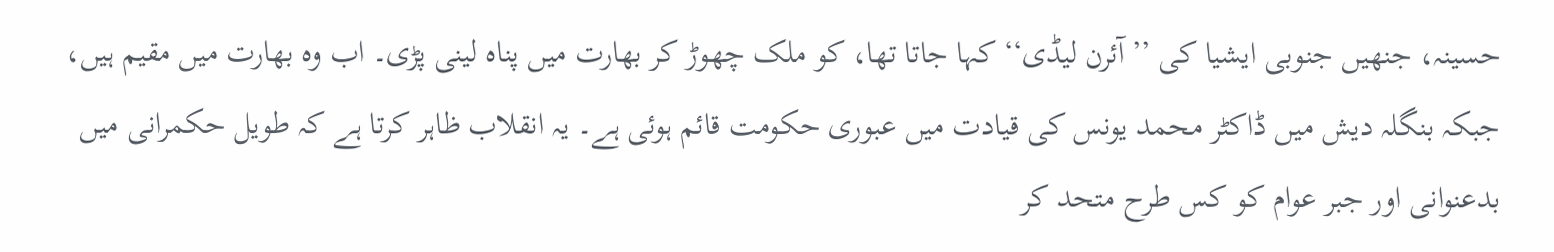حسینہ، جنھیں جنوبی ایشیا کی ’’آئرن لیڈی‘‘ کہا جاتا تھا، کو ملک چھوڑ کر بھارت میں پناہ لینی پڑی۔ اب وہ بھارت میں مقیم ہیں، جبکہ بنگلہ دیش میں ڈاکٹر محمد یونس کی قیادت میں عبوری حکومت قائم ہوئی ہے۔ یہ انقلاب ظاہر کرتا ہے کہ طویل حکمرانی میں بدعنوانی اور جبر عوام کو کس طرح متحد کر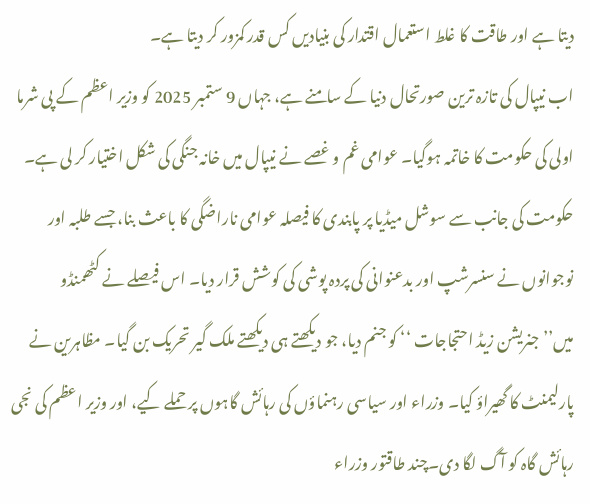دیتا ہے اور طاقت کا غلط استعمال اقتدار کی بنیادیں کس قدر کمزور کر دیتا ہے۔
اب نیپال کی تازہ ترین صورتحال دنیا کے سامنے ہے، جہاں 9 ستمبر 2025 کو وزیر اعظم کے پی شرما اولی کی حکومت کا خاتمہ ہوگیا۔ عوامی غم و غصے نے نیپال میں خانہ جنگی کی شکل اختیار کر لی ہے۔ حکومت کی جانب سے سوشل میڈیا پر پابندی کا فیصلہ عوامی ناراضگی کا باعث بنا، جسے طلبہ اور نوجوانوں نے سنسرشپ اور بدعنوانی کی پردہ پوشی کی کوشش قرار دیا۔ اس فیصلے نے کٹھمنڈو میں’’جنریشن زیڈ احتجاجات ‘‘ کو جنم دیا، جو دیکھتے ہی دیکھتے ملک گیر تحریک بن گیا۔ مظاہرین نے پارلیمنٹ کا گھیراؤ کیا۔ وزراء اور سیاسی رہنماؤں کی رہائش گاہوں پر حملے کیے، اور وزیر اعظم کی نجی رہائش گاہ کو آگ لگا دی۔چند طاقتور وزراء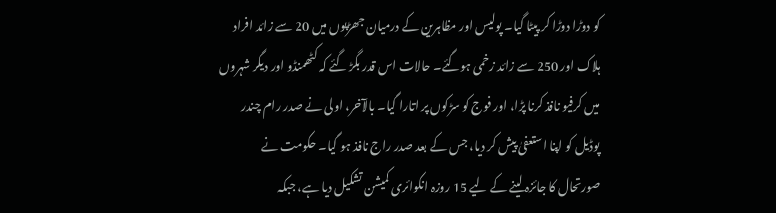کو دوڑا دوڑا کر پیٹا گیا۔ پولیس اور مظاہرین کے درمیان جھڑپوں میں 20 سے زائد افراد ہلاک اور 250 سے زائد زخمی ہوگئے۔ حالات اس قدر بگڑ گئے کہ کٹھمنڈو اور دیگر شہروں میں کرفیو نافذ کرنا پڑا، اور فوج کو سڑکوں پر اتارا گیا۔ بالآخر، اولی نے صدر رام چندر پوڈیل کو اپنا استعفیٰ پیش کر دیا، جس کے بعد صدر راج نافذ ہو گیا۔ حکومت نے صورتحال کا جائزہ لینے کے لیے 15 روزہ انکوائری کمیشن تشکیل دیا ہے، جبکہ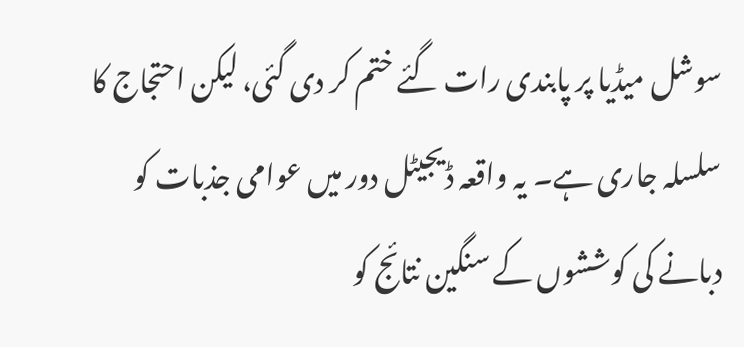سوشل میڈیا پر پابندی رات گئے ختم کر دی گئی، لیکن احتجاج کا سلسلہ جاری ہے۔ یہ واقعہ ڈیجیٹل دور میں عوامی جذبات کو دبانے کی کوششوں کے سنگین نتائج کو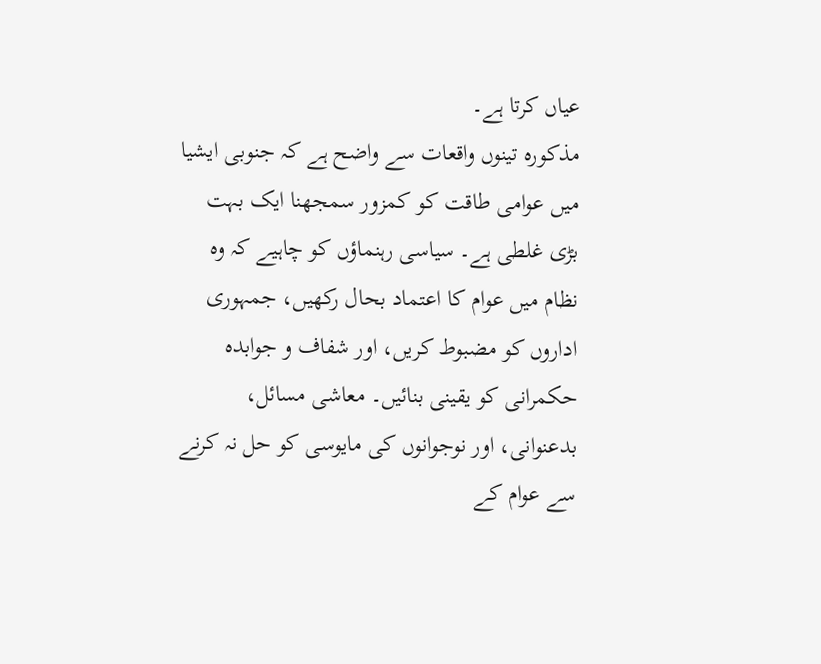عیاں کرتا ہے۔
مذکورہ تینوں واقعات سے واضح ہے کہ جنوبی ایشیا میں عوامی طاقت کو کمزور سمجھنا ایک بہت بڑی غلطی ہے۔ سیاسی رہنماؤں کو چاہیے کہ وہ نظام میں عوام کا اعتماد بحال رکھیں، جمہوری اداروں کو مضبوط کریں، اور شفاف و جوابدہ حکمرانی کو یقینی بنائیں۔ معاشی مسائل، بدعنوانی، اور نوجوانوں کی مایوسی کو حل نہ کرنے سے عوام کے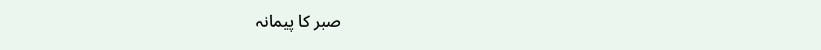صبر کا پیمانہ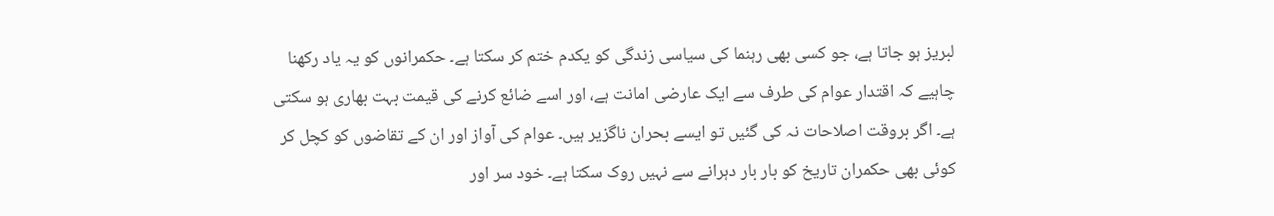لبریز ہو جاتا ہے، جو کسی بھی رہنما کی سیاسی زندگی کو یکدم ختم کر سکتا ہے۔ حکمرانوں کو یہ یاد رکھنا چاہیے کہ اقتدار عوام کی طرف سے ایک عارضی امانت ہے، اور اسے ضائع کرنے کی قیمت بہت بھاری ہو سکتی ہے۔ اگر بروقت اصلاحات نہ کی گئیں تو ایسے بحران ناگزیر ہیں۔ عوام کی آواز اور ان کے تقاضوں کو کچل کر کوئی بھی حکمران تاریخ کو بار بار دہرانے سے نہیں روک سکتا ہے۔ خود سر اور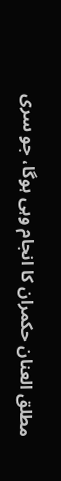مطلق العنان حکمران کا انجام وہی ہوگا، جو سری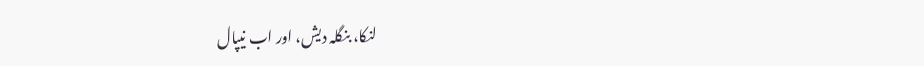لنکا، بنگلہ دیش، اور اب نیپال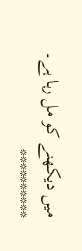میں دیکھنے کو مل رہا ہے۔
**********